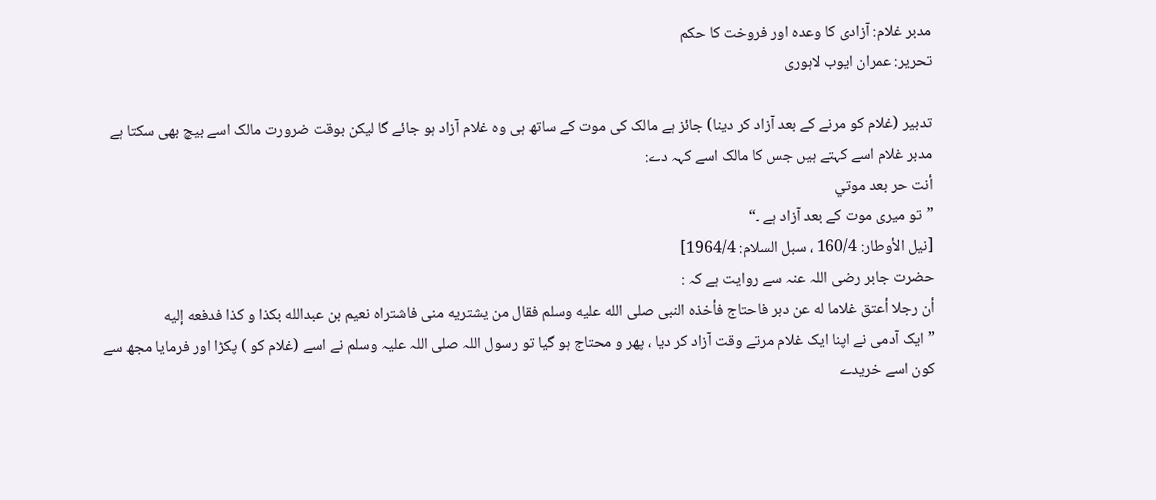مدبر غلام: آزادی کا وعدہ اور فروخت کا حکم
تحریر: عمران ایوب لاہوری

تدبیر (غلام کو مرنے کے بعد آزاد کر دینا) جائز ہے مالک کی موت کے ساتھ ہی وہ غلام آزاد ہو جائے گا لیکن بوقت ضرورت مالک اسے بیچ بھی سکتا ہے
مدبر غلام اسے کہتے ہیں جس کا مالک اسے کہہ دے:
أنت حر بعد موتي
”تو میری موت کے بعد آزاد ہے ۔“
[نيل الأوطار: 160/4 ، سبل السلام: 1964/4]
حضرت جابر رضی اللہ عنہ سے روایت ہے کہ :
أن رجلا أعتق غلاما له عن دبر فاحتاج فأخذه النبى صلى الله عليه وسلم فقال من يشتريه منى فاشتراه نعيم بن عبدالله بكذا و كذا فدفعه إليه
”ایک آدمی نے اپنا ایک غلام مرتے وقت آزاد کر دیا ، پھر و محتاج ہو گیا تو رسول اللہ صلی اللہ علیہ وسلم نے اسے (غلام کو ) پکڑا اور فرمایا مجھ سے کون اسے خریدے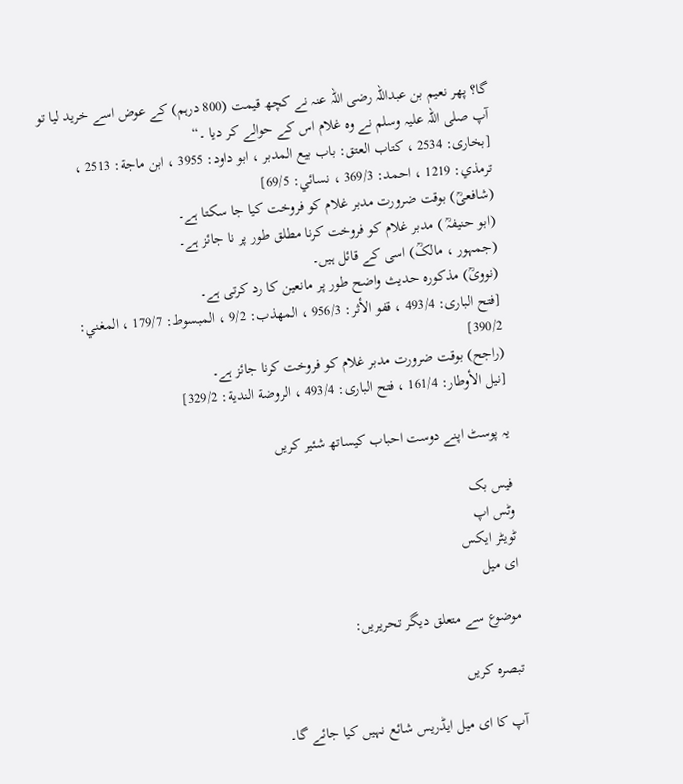گا؟ پھر نعیم بن عبداللہ رضی اللہ عنہ نے کچھ قیمت (800 درہم) کے عوض اسے خرید لیا تو آپ صلی اللہ علیہ وسلم نے وہ غلام اس کے حوالے کر دیا ۔“
[بخارى: 2534 ، كتاب العتق: باب بيع المدبر ، ابو داود: 3955 ، ابن ماجة: 2513 ، ترمذي: 1219 ، احمد: 369/3 ، نسائي: 69/5]
(شافعیؒ) بوقت ضرورت مدبر غلام کو فروخت کیا جا سکتا ہے۔
(ابو حنیفہؒ ) مدبر غلام کو فروخت کرنا مطلق طور پر نا جائز ہے۔
(جمہور ، مالکؒ) اسی کے قائل ہیں۔
(نوویؒ) مذکورہ حدیث واضح طور پر مانعین کا رد کرتی ہے۔
[فتح البارى: 493/4 ، قفو الأثر: 956/3 ، المهذب: 9/2 ، المبسوط: 179/7 ، المغني: 390/2]
(راجح) بوقت ضرورت مدبر غلام کو فروخت کرنا جائز ہے۔
[نيل الأوطار: 161/4 ، فتح البارى: 493/4 ، الروضة الندية: 329/2]

یہ پوسٹ اپنے دوست احباب کیساتھ شئیر کریں

فیس بک
وٹس اپ
ٹویٹر ایکس
ای میل

موضوع سے متعلق دیگر تحریریں:

تبصرہ کریں

آپ کا ای میل ایڈریس شائع نہیں کیا جائے گا۔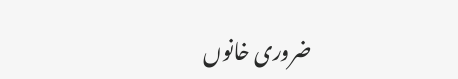ضروری خانوں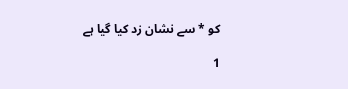کو * سے نشان زد کیا گیا ہے

1